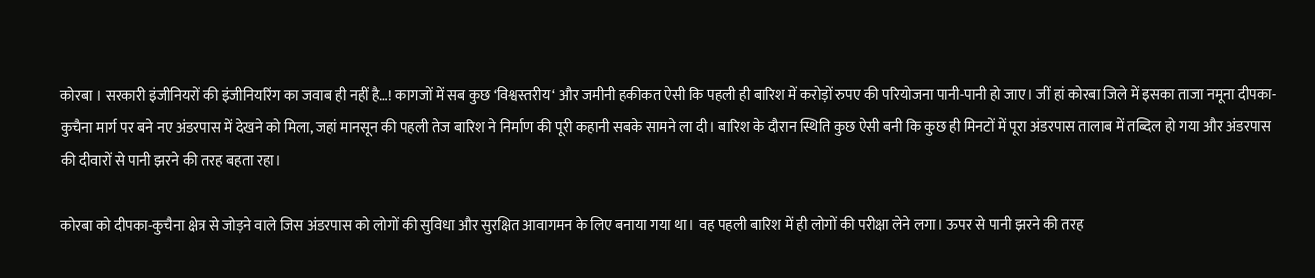कोरबा । सरकारी इंजीनियरों की इंजीनियरिंग का जवाब ही नहीं है…! कागजों में सब कुछ ‘विश्वस्तरीय‘ और जमीनी हकीकत ऐसी कि पहली ही बारिश में करोड़ों रुपए की परियोजना पानी-पानी हो जाए। जीं हां कोरबा जिले में इसका ताजा नमूना दीपका-कुचैना मार्ग पर बने नए अंडरपास में देखने को मिला, जहां मानसून की पहली तेज बारिश ने निर्माण की पूरी कहानी सबके सामने ला दी। बारिश के दौरान स्थिति कुछ ऐसी बनी कि कुछ ही मिनटों में पूरा अंडरपास तालाब में तब्दिल हो गया और अंडरपास की दीवारों से पानी झरने की तरह बहता रहा।

कोरबा को दीपका-कुचैना क्षेत्र से जोड़ने वाले जिस अंडरपास को लोगों की सुविधा और सुरक्षित आवागमन के लिए बनाया गया था। वह पहली बारिश में ही लोगों की परीक्षा लेने लगा। ऊपर से पानी झरने की तरह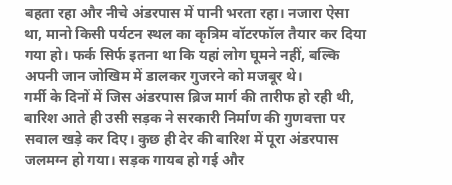बहता रहा और नीचे अंडरपास में पानी भरता रहा। नजारा ऐसा था, मानो किसी पर्यटन स्थल का कृत्रिम वॉटरफॉल तैयार कर दिया गया हो। फर्क सिर्फ इतना था कि यहां लोग घूमने नहीं, बल्कि अपनी जान जोखिम में डालकर गुजरने को मजबूर थे।
गर्मी के दिनों में जिस अंडरपास ब्रिज मार्ग की तारीफ हो रही थी, बारिश आते ही उसी सड़क ने सरकारी निर्माण की गुणवत्ता पर सवाल खड़े कर दिए। कुछ ही देर की बारिश में पूरा अंडरपास जलमग्न हो गया। सड़क गायब हो गई और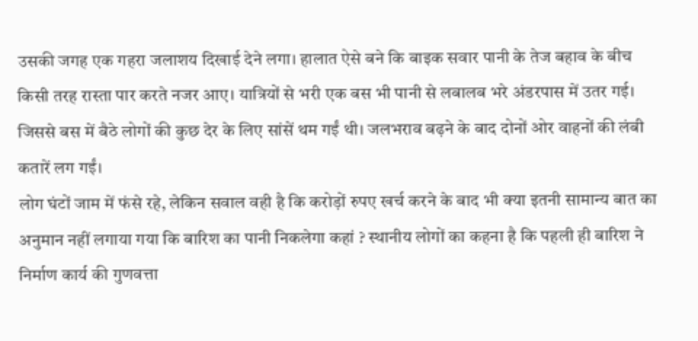उसकी जगह एक गहरा जलाशय दिखाई देने लगा। हालात ऐसे बने कि बाइक सवार पानी के तेज बहाव के बीच किसी तरह रास्ता पार करते नजर आए। यात्रियों से भरी एक बस भी पानी से लबालब भरे अंडरपास में उतर गई। जिससे बस में बैठे लोगों की कुछ देर के लिए सांसें थम गईं थी। जलभराव बढ़ने के बाद दोनों ओर वाहनों की लंबी कतारें लग गईं।
लोग घंटों जाम में फंसे रहे, लेकिन सवाल वही है कि करोड़ों रुपए खर्च करने के बाद भी क्या इतनी सामान्य बात का अनुमान नहीं लगाया गया कि बारिश का पानी निकलेगा कहां ? स्थानीय लोगों का कहना है कि पहली ही बारिश ने निर्माण कार्य की गुणवत्ता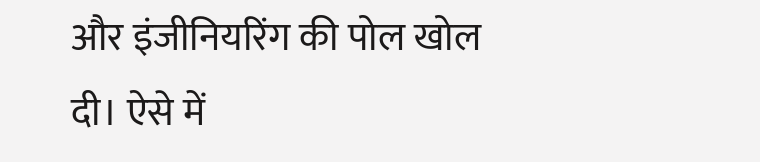और इंजीनियरिंग की पोल खोल दी। ऐसे में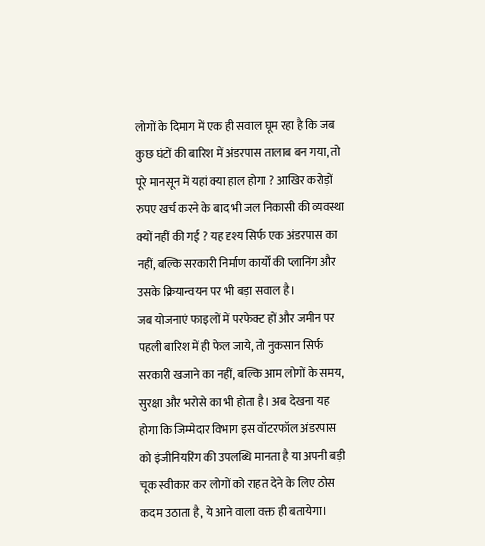लोगों के दिमाग में एक ही सवाल घूम रहा है कि जब कुछ घंटों की बारिश में अंडरपास तालाब बन गया, तो पूरे मानसून में यहां क्या हाल होगा ? आखिर करोड़ों रुपए खर्च करने के बाद भी जल निकासी की व्यवस्था क्यों नहीं की गई ? यह दृश्य सिर्फ एक अंडरपास का नहीं, बल्कि सरकारी निर्माण कार्यों की प्लानिंग और उसके क्रियान्वयन पर भी बड़ा सवाल है।
जब योजनाएं फाइलों में परफेक्ट हों और जमीन पर पहली बारिश में ही फेल जाये, तो नुकसान सिर्फ सरकारी खजाने का नहीं, बल्कि आम लोगों के समय, सुरक्षा और भरोसे का भी होता है। अब देखना यह होगा कि जिम्मेदार विभाग इस वॉटरफॉल अंडरपास को इंजीनियरिंग की उपलब्धि मानता है या अपनी बड़ी चूक स्वीकार कर लोगों को राहत देने के लिए ठोस कदम उठाता है, ये आने वाला वक्त ही बतायेगा।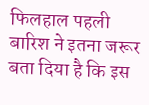फिलहाल पहली बारिश ने इतना जरूर बता दिया है कि इस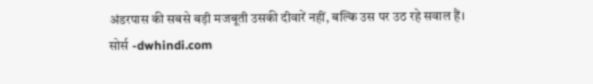अंडरपास की सबसे बड़ी मजबूती उसकी दीवारें नहीं, बल्कि उस पर उठ रहे सवाल हैं।
सोर्स -dwhindi.com